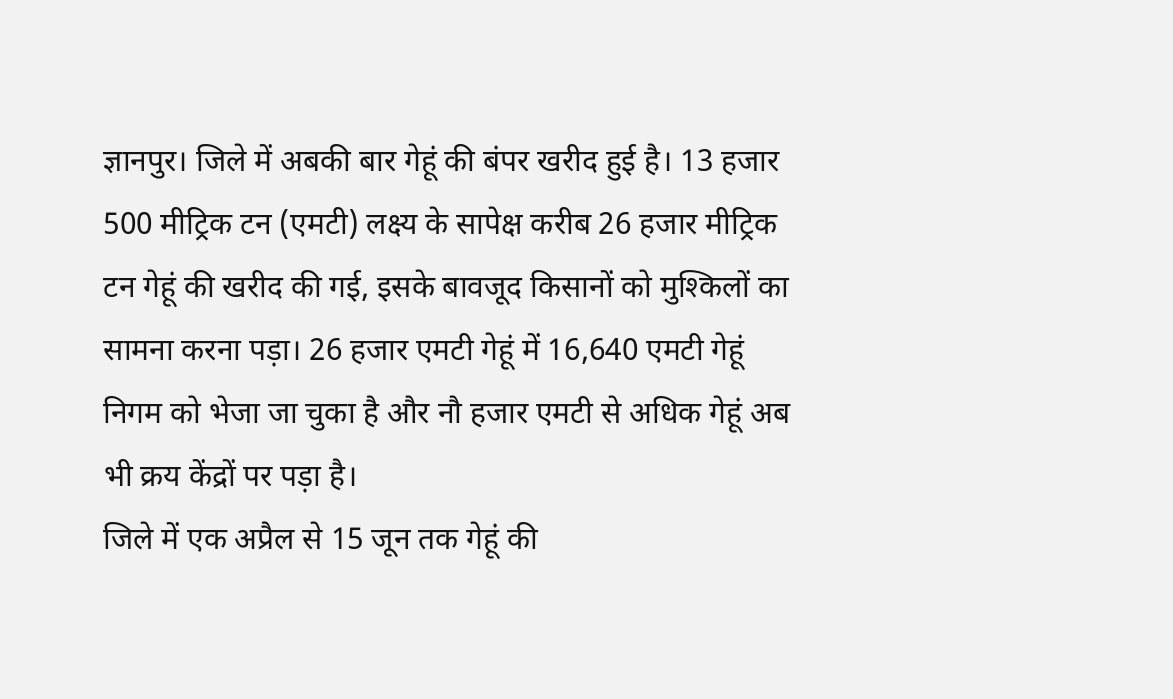ज्ञानपुर। जिले में अबकी बार गेहूं की बंपर खरीद हुई है। 13 हजार 500 मीट्रिक टन (एमटी) लक्ष्य के सापेक्ष करीब 26 हजार मीट्रिक टन गेहूं की खरीद की गई, इसके बावजूद किसानों को मुश्किलों का सामना करना पड़ा। 26 हजार एमटी गेहूं में 16,640 एमटी गेहूं निगम को भेजा जा चुका है और नौ हजार एमटी से अधिक गेहूं अब भी क्रय केंद्रों पर पड़ा है।
जिले में एक अप्रैल से 15 जून तक गेहूं की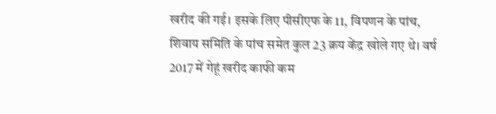खरीद की गई। इसके लिए पीसीएफ के 11, विपणन के पांच, शिवाय समिति के पांच समेत कुल 23 क्रय केंद्र खोले गए थे। वर्ष 2017 में गेहूं खरीद काफी कम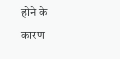होने के कारण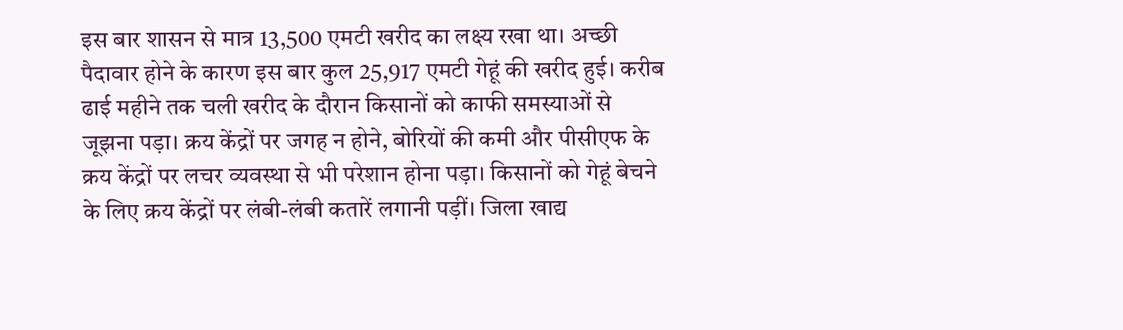इस बार शासन से मात्र 13,500 एमटी खरीद का लक्ष्य रखा था। अच्छी पैदावार होने के कारण इस बार कुल 25,917 एमटी गेहूं की खरीद हुई। करीब ढाई महीने तक चली खरीद के दौरान किसानों को काफी समस्याओं से जूझना पड़ा। क्रय केंद्रों पर जगह न होने, बोरियों की कमी और पीसीएफ के क्रय केंद्रों पर लचर व्यवस्था से भी परेशान होना पड़ा। किसानों को गेहूं बेचने के लिए क्रय केंद्रों पर लंबी-लंबी कतारें लगानी पड़ीं। जिला खाद्य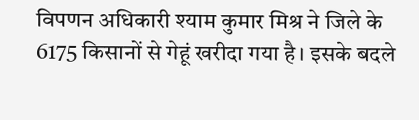विपणन अधिकारी श्याम कुमार मिश्र ने जिले के 6175 किसानों से गेहूं खरीदा गया है। इसके बदले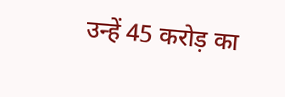उन्हें 45 करोड़ का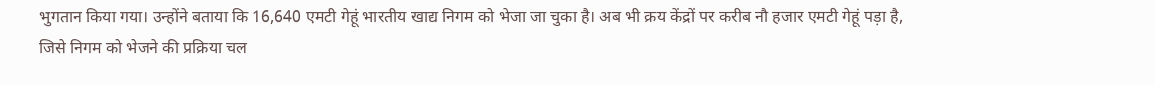भुगतान किया गया। उन्होंने बताया कि 16,640 एमटी गेहूं भारतीय खाद्य निगम को भेजा जा चुका है। अब भी क्रय केंद्रों पर करीब नौ हजार एमटी गेहूं पड़ा है, जिसे निगम को भेजने की प्रक्रिया चल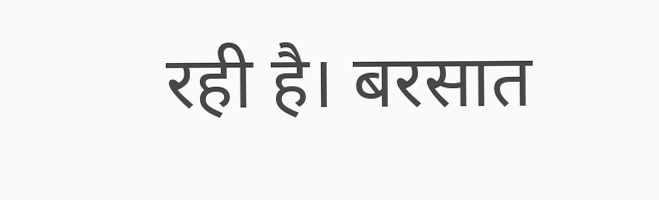रही है। बरसात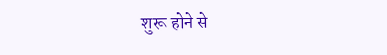शुरू होने से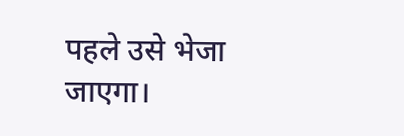पहले उसे भेजा जाएगा।